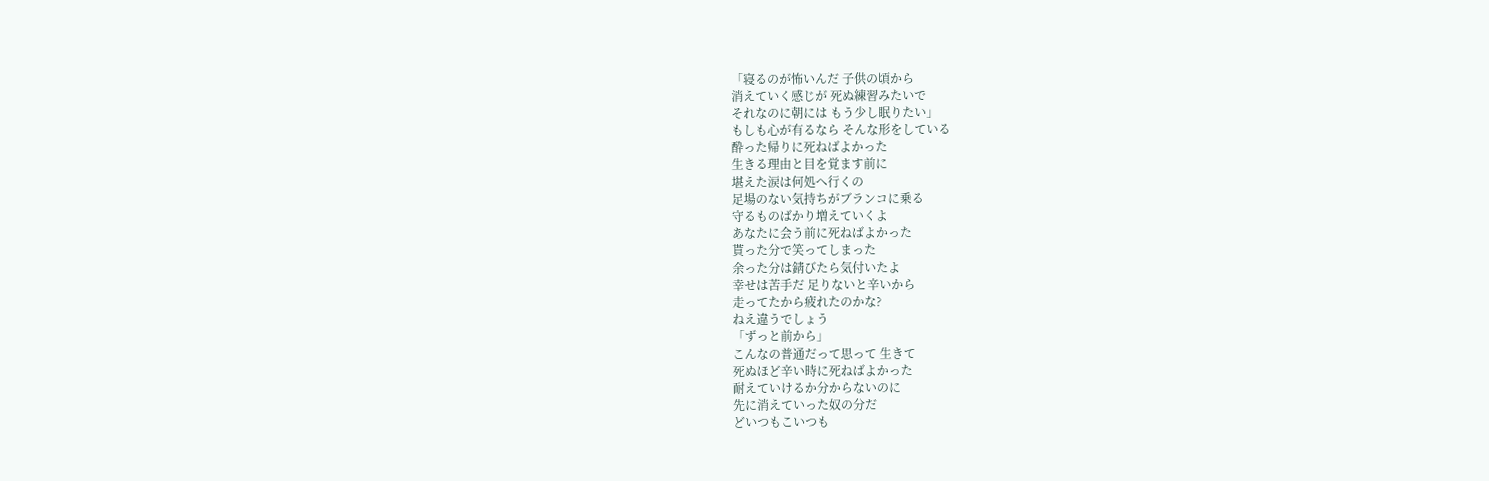「寝るのが怖いんだ 子供の頃から
消えていく感じが 死ぬ練習みたいで
それなのに朝には もう少し眠りたい」
もしも心が有るなら そんな形をしている
酔った帰りに死ねばよかった
生きる理由と目を覚ます前に
堪えた涙は何処へ行くの
足場のない気持ちがブランコに乗る
守るものばかり増えていくよ
あなたに会う前に死ねばよかった
貰った分で笑ってしまった
余った分は錆びたら気付いたよ
幸せは苦手だ 足りないと辛いから
走ってたから疲れたのかな?
ねえ違うでしょう
「ずっと前から」
こんなの普通だって思って 生きて
死ぬほど辛い時に死ねばよかった
耐えていけるか分からないのに
先に消えていった奴の分だ
どいつもこいつも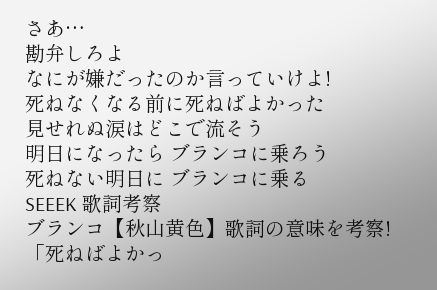さあ…
勘弁しろよ
なにが嫌だったのか言っていけよ!
死ねなくなる前に死ねばよかった
見せれぬ涙はどこで流そう
明日になったら ブランコに乗ろう
死ねない明日に ブランコに乗る
SEEEK 歌詞考察
ブランコ【秋山黄色】歌詞の意味を考察!「死ねばよかっ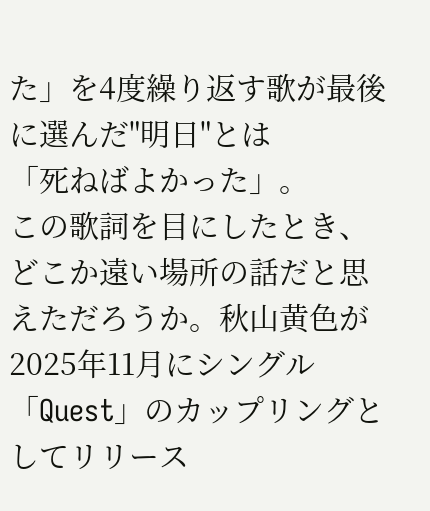た」を4度繰り返す歌が最後に選んだ"明日"とは
「死ねばよかった」。
この歌詞を目にしたとき、どこか遠い場所の話だと思えただろうか。秋山黄色が2025年11月にシングル「Quest」のカップリングとしてリリース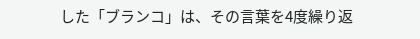した「ブランコ」は、その言葉を4度繰り返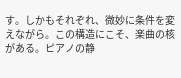す。しかもそれぞれ、微妙に条件を変えながら。この構造にこそ、楽曲の核がある。ピアノの静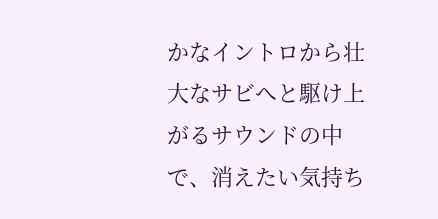かなイントロから壮大なサビへと駆け上がるサウンドの中で、消えたい気持ち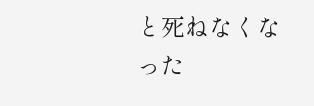と死ねなくなった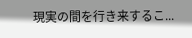現実の間を行き来するこ...